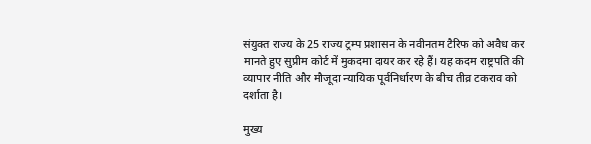संयुक्त राज्य के 25 राज्य ट्रम्प प्रशासन के नवीनतम टैरिफ को अवैध कर मानते हुए सुप्रीम कोर्ट में मुकदमा दायर कर रहे हैं। यह कदम राष्ट्रपति की व्यापार नीति और मौजूदा न्यायिक पूर्वनिर्धारण के बीच तीव्र टकराव को दर्शाता है।

मुख्य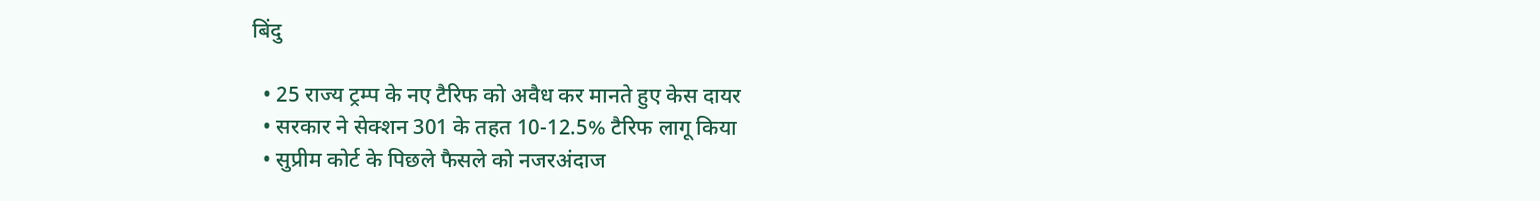बिंदु

  • 25 राज्य ट्रम्प के नए टैरिफ को अवैध कर मानते हुए केस दायर
  • सरकार ने सेक्शन 301 के तहत 10‑12.5% टैरिफ लागू किया
  • सुप्रीम कोर्ट के पिछले फैसले को नजरअंदाज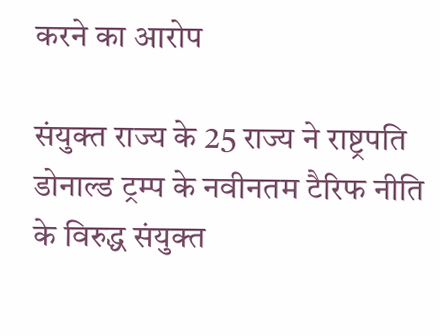करने का आरोप

संयुक्त राज्य के 25 राज्य ने राष्ट्रपति डोनाल्ड ट्रम्प के नवीनतम टैरिफ नीति के विरुद्ध संयुक्त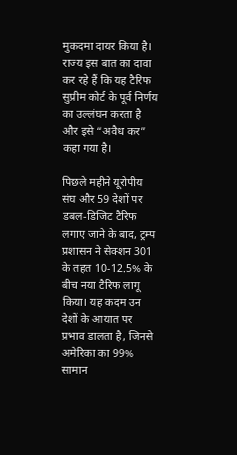मुकदमा दायर किया है। राज्य इस बात का दावा कर रहे हैं कि यह टैरिफ सुप्रीम कोर्ट के पूर्व निर्णय का उल्लंघन करता है और इसे “अवैध कर” कहा गया है।

पिछले महीने यूरोपीय संघ और 59 देशों पर डबल‑डिजिट टैरिफ लगाए जाने के बाद, ट्रम्प प्रशासन ने सेक्शन 301 के तहत 10‑12.5% के बीच नया टैरिफ लागू किया। यह कदम उन देशों के आयात पर प्रभाव डालता है, जिनसे अमेरिका का 99% सामान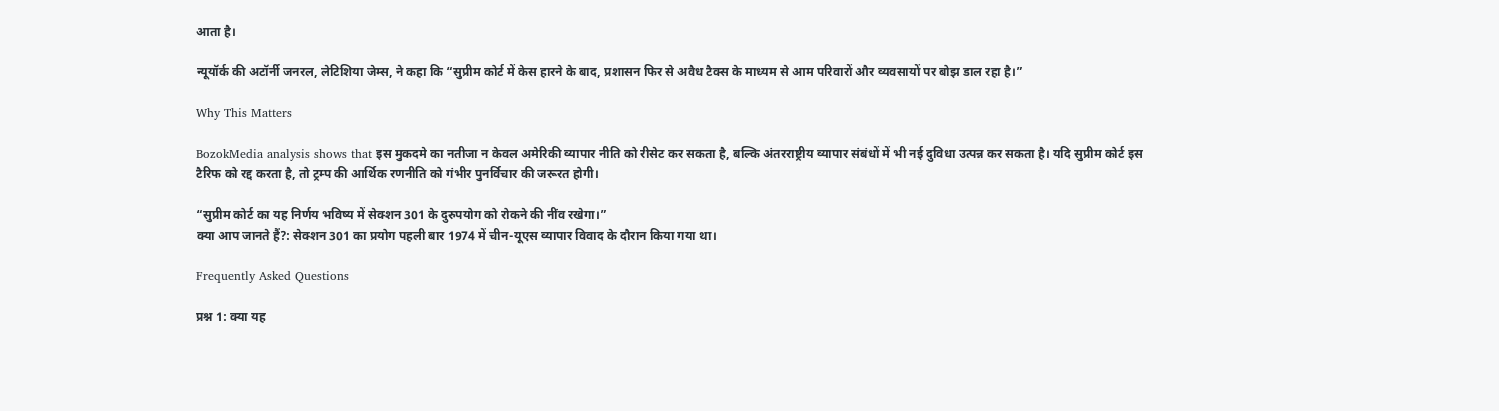आता है।

न्यूयॉर्क की अटॉर्नी जनरल, लेटिशिया जेम्स, ने कहा कि “सुप्रीम कोर्ट में केस हारने के बाद, प्रशासन फिर से अवैध टैक्स के माध्यम से आम परिवारों और व्यवसायों पर बोझ डाल रहा है।”

Why This Matters

BozokMedia analysis shows that इस मुकदमे का नतीजा न केवल अमेरिकी व्यापार नीति को रीसेट कर सकता है, बल्कि अंतरराष्ट्रीय व्यापार संबंधों में भी नई दुविधा उत्पन्न कर सकता है। यदि सुप्रीम कोर्ट इस टैरिफ को रद्द करता है, तो ट्रम्प की आर्थिक रणनीति को गंभीर पुनर्विचार की जरूरत होगी।

“सुप्रीम कोर्ट का यह निर्णय भविष्य में सेक्शन 301 के दुरुपयोग को रोकने की नींव रखेगा।”
क्या आप जानते हैं?: सेक्शन 301 का प्रयोग पहली बार 1974 में चीन-यूएस व्यापार विवाद के दौरान किया गया था।

Frequently Asked Questions

प्रश्न 1: क्या यह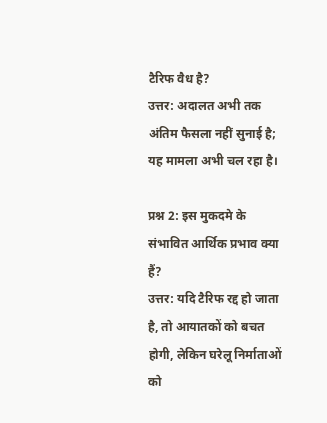टैरिफ वैध है?
उत्तर: अदालत अभी तक अंतिम फैसला नहीं सुनाई है; यह मामला अभी चल रहा है।

प्रश्न 2: इस मुकदमे के संभावित आर्थिक प्रभाव क्या हैं?
उत्तर: यदि टैरिफ रद्द हो जाता है, तो आयातकों को बचत होगी, लेकिन घरेलू निर्माताओं को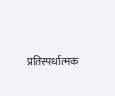प्रतिस्पर्धात्मक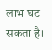लाभ घट सकता है।